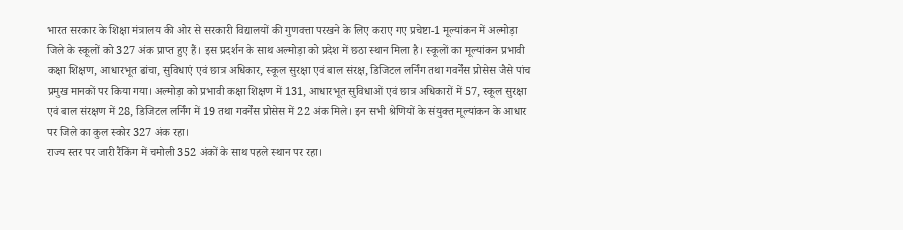भारत सरकार के शिक्षा मंत्रालय की ओर से सरकारी विद्यालयों की गुणवत्ता परखने के लिए कराए गए प्रचेष्टा-1 मूल्यांकन में अल्मोड़ा जिले के स्कूलों को 327 अंक प्राप्त हुए हैं। इस प्रदर्शन के साथ अल्मोड़ा को प्रदेश में छठा स्थान मिला है। स्कूलों का मूल्यांकन प्रभावी कक्षा शिक्षण, आधारभूत ढांचा, सुविधाएं एवं छात्र अधिकार, स्कूल सुरक्षा एवं बाल संरक्ष, डिजिटल लर्निंग तथा गवर्नेंस प्रोसेस जैसे पांच प्रमुख मानकों पर किया गया। अल्मोड़ा को प्रभावी कक्षा शिक्षण में 131, आधारभूत सुविधाओं एवं छात्र अधिकारों में 57, स्कूल सुरक्षा एवं बाल संरक्षण में 28, डिजिटल लर्निंग में 19 तथा गवर्नेंस प्रोसेस में 22 अंक मिले। इन सभी श्रेणियों के संयुक्त मूल्यांकन के आधार पर जिले का कुल स्कोर 327 अंक रहा।
राज्य स्तर पर जारी रैंकिंग में चमोली 352 अंकों के साथ पहले स्थान पर रहा।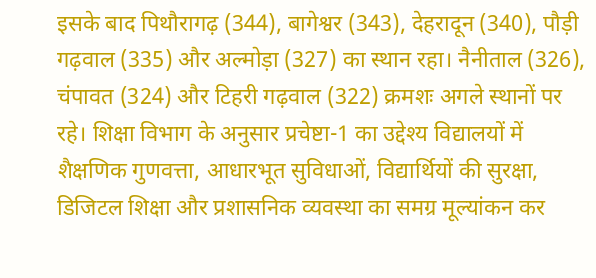इसके बाद पिथौरागढ़ (344), बागेश्वर (343), देहरादून (340), पौड़ी गढ़वाल (335) और अल्मोड़ा (327) का स्थान रहा। नैनीताल (326), चंपावत (324) और टिहरी गढ़वाल (322) क्रमशः अगले स्थानों पर रहे। शिक्षा विभाग के अनुसार प्रचेष्टा-1 का उद्देश्य विद्यालयों में शैक्षणिक गुणवत्ता, आधारभूत सुविधाओं, विद्यार्थियों की सुरक्षा, डिजिटल शिक्षा और प्रशासनिक व्यवस्था का समग्र मूल्यांकन कर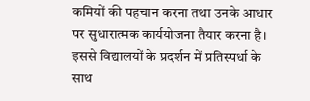कमियों की पहचान करना तथा उनके आधार पर सुधारात्मक कार्ययोजना तैयार करना है। इससे विद्यालयों के प्रदर्शन में प्रतिस्पर्धा के साथ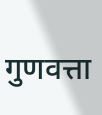गुणवत्ता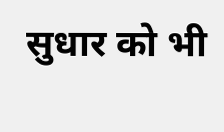सुधार को भी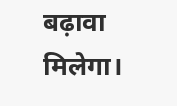बढ़ावा मिलेगा।